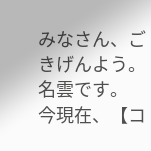みなさん、ごきげんよう。
名雲です。
今現在、【コ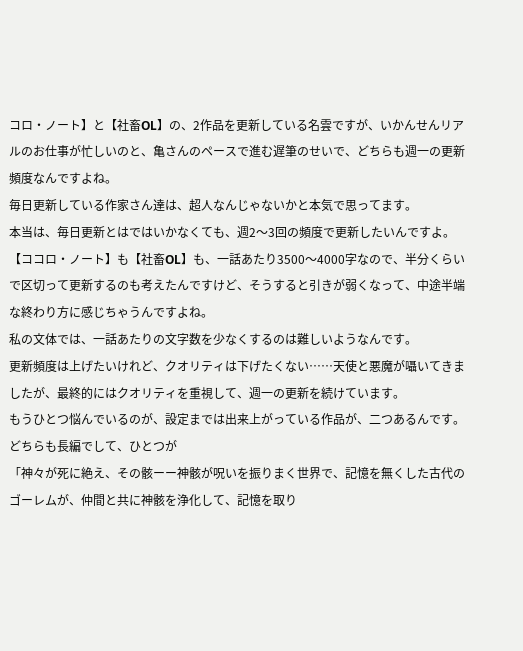コロ・ノート】と【社畜OL】の、2作品を更新している名雲ですが、いかんせんリアルのお仕事が忙しいのと、亀さんのペースで進む遅筆のせいで、どちらも週一の更新頻度なんですよね。
毎日更新している作家さん達は、超人なんじゃないかと本気で思ってます。
本当は、毎日更新とはではいかなくても、週2〜3回の頻度で更新したいんですよ。
【ココロ・ノート】も【社畜OL】も、一話あたり3500〜4000字なので、半分くらいで区切って更新するのも考えたんですけど、そうすると引きが弱くなって、中途半端な終わり方に感じちゃうんですよね。
私の文体では、一話あたりの文字数を少なくするのは難しいようなんです。
更新頻度は上げたいけれど、クオリティは下げたくない……天使と悪魔が囁いてきましたが、最終的にはクオリティを重視して、週一の更新を続けています。
もうひとつ悩んでいるのが、設定までは出来上がっている作品が、二つあるんです。
どちらも長編でして、ひとつが
「神々が死に絶え、その骸ーー神骸が呪いを振りまく世界で、記憶を無くした古代のゴーレムが、仲間と共に神骸を浄化して、記憶を取り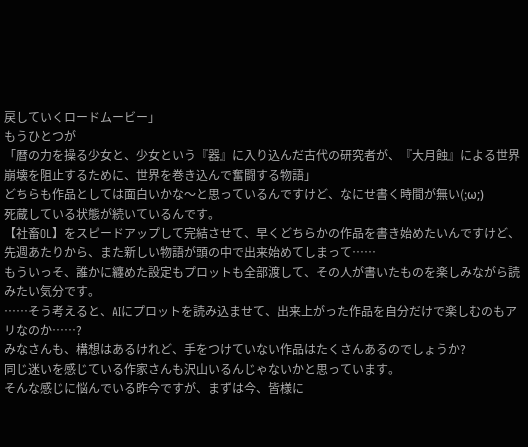戻していくロードムービー」
もうひとつが
「暦の力を操る少女と、少女という『器』に入り込んだ古代の研究者が、『大月蝕』による世界崩壊を阻止するために、世界を巻き込んで奮闘する物語」
どちらも作品としては面白いかな〜と思っているんですけど、なにせ書く時間が無い(;ω;)
死蔵している状態が続いているんです。
【社畜OL】をスピードアップして完結させて、早くどちらかの作品を書き始めたいんですけど、先週あたりから、また新しい物語が頭の中で出来始めてしまって……
もういっそ、誰かに纏めた設定もプロットも全部渡して、その人が書いたものを楽しみながら読みたい気分です。
……そう考えると、AIにプロットを読み込ませて、出来上がった作品を自分だけで楽しむのもアリなのか……?
みなさんも、構想はあるけれど、手をつけていない作品はたくさんあるのでしょうか?
同じ迷いを感じている作家さんも沢山いるんじゃないかと思っています。
そんな感じに悩んでいる昨今ですが、まずは今、皆様に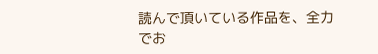読んで頂いている作品を、全力でお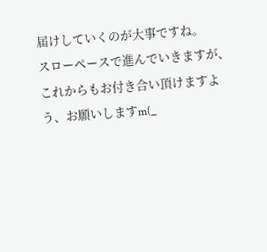届けしていくのが大事ですね。
スローペースで進んでいきますが、これからもお付き合い頂けますよう、お願いしますm(_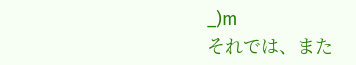_)m
それでは、また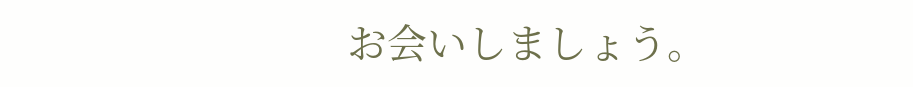お会いしましょう。